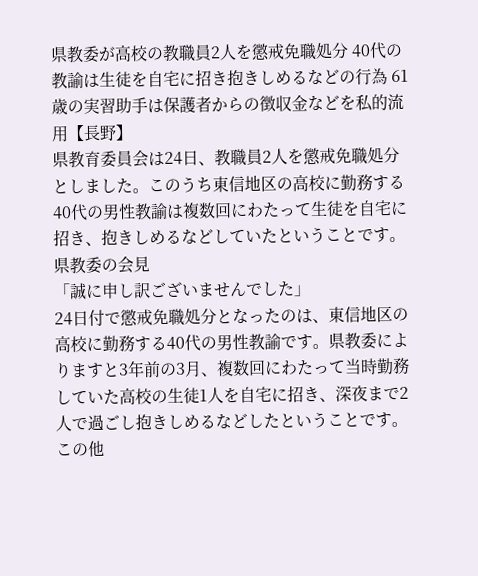県教委が高校の教職員2人を懲戒免職処分 40代の教諭は生徒を自宅に招き抱きしめるなどの行為 61歳の実習助手は保護者からの徴収金などを私的流用【長野】
県教育委員会は24日、教職員2人を懲戒免職処分としました。このうち東信地区の高校に勤務する40代の男性教諭は複数回にわたって生徒を自宅に招き、抱きしめるなどしていたということです。
県教委の会見
「誠に申し訳ございませんでした」
24日付で懲戒免職処分となったのは、東信地区の高校に勤務する40代の男性教諭です。県教委によりますと3年前の3月、複数回にわたって当時勤務していた高校の生徒1人を自宅に招き、深夜まで2人で過ごし抱きしめるなどしたということです。この他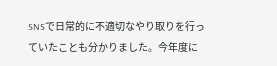SNSで日常的に不適切なやり取りを行っていたことも分かりました。今年度に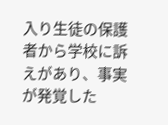入り生徒の保護者から学校に訴えがあり、事実が発覚した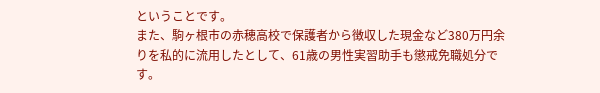ということです。
また、駒ヶ根市の赤穂高校で保護者から徴収した現金など380万円余りを私的に流用したとして、61歳の男性実習助手も懲戒免職処分です。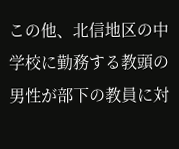この他、北信地区の中学校に勤務する教頭の男性が部下の教員に対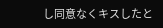し同意なくキスしたと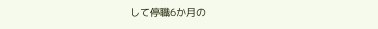して停職6か月の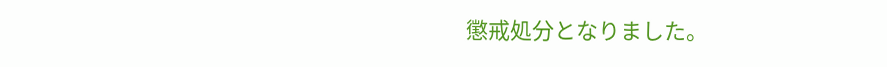懲戒処分となりました。